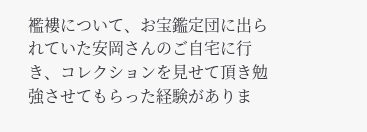襤褸について、お宝鑑定団に出られていた安岡さんのご自宅に行き、コレクションを見せて頂き勉強させてもらった経験がありま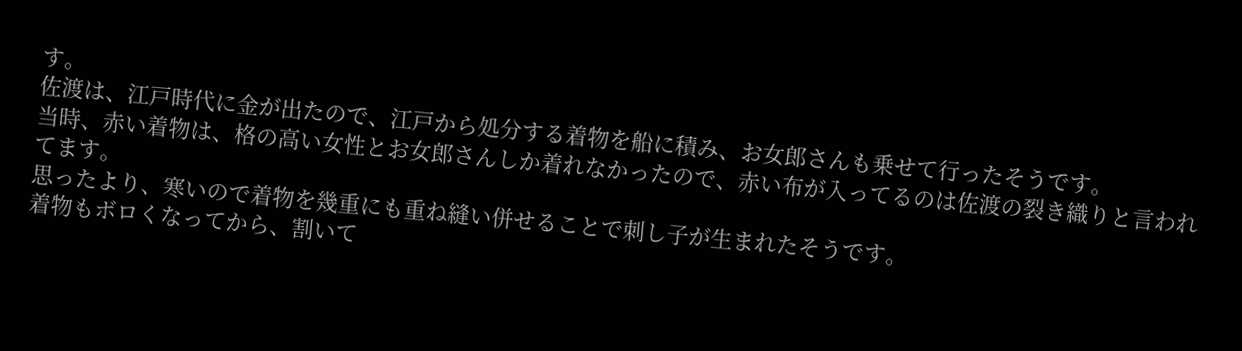す。
佐渡は、江戸時代に金が出たので、江戸から処分する着物を船に積み、お女郎さんも乗せて行ったそうです。
当時、赤い着物は、格の高い女性とお女郎さんしか着れなかったので、赤い布が入ってるのは佐渡の裂き織りと言われてます。
思ったより、寒いので着物を幾重にも重ね縫い併せることで刺し子が生まれたそうです。
着物もボロくなってから、割いて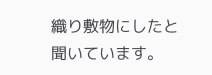織り敷物にしたと聞いています。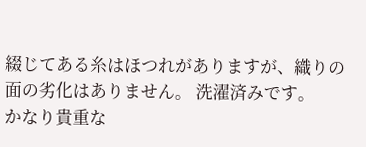綴じてある糸はほつれがありますが、織りの面の劣化はありません。 洗濯済みです。
かなり貴重な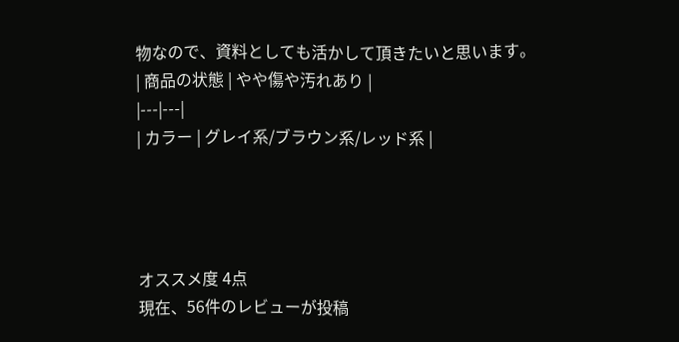物なので、資料としても活かして頂きたいと思います。
| 商品の状態 | やや傷や汚れあり |
|---|---|
| カラー | グレイ系/ブラウン系/レッド系 |




オススメ度 4点
現在、56件のレビューが投稿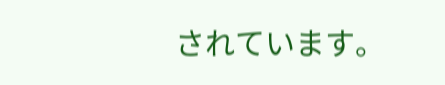されています。